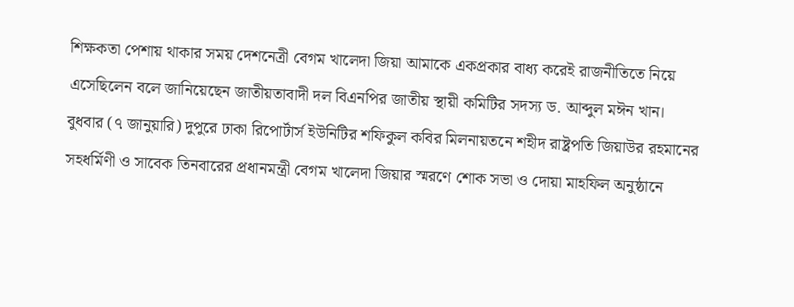শিক্ষকতা পেশায় থাকার সময় দেশনেত্রী বেগম খালেদা জিয়া আমাকে একপ্রকার বাধ্য করেই রাজনীতিতে নিয়ে এসেছিলেন বলে জানিয়েছেন জাতীয়তাবাদী দল বিএনপির জাতীয় স্থায়ী কমিটির সদস্য ড. আব্দুল মঈন খান।
বুধবার (৭ জানুয়ারি) দুপুরে ঢাকা রিপোর্টার্স ইউনিটির শফিকুল কবির মিলনায়তনে শহীদ রাষ্ট্রপতি জিয়াউর রহমানের সহধর্মিণী ও সাবেক তিনবারের প্রধানমন্ত্রী বেগম খালেদা জিয়ার স্মরণে শোক সভা ও দোয়া মাহফিল অনুষ্ঠানে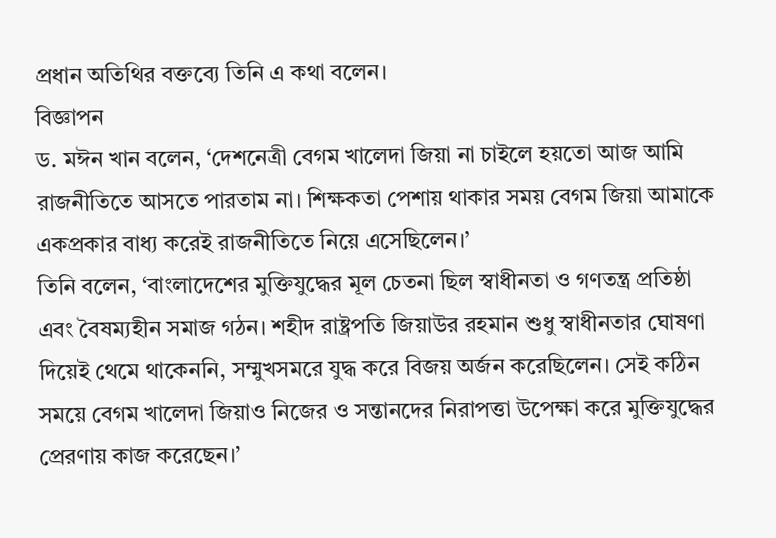প্রধান অতিথির বক্তব্যে তিনি এ কথা বলেন।
বিজ্ঞাপন
ড. মঈন খান বলেন, ‘দেশনেত্রী বেগম খালেদা জিয়া না চাইলে হয়তো আজ আমি রাজনীতিতে আসতে পারতাম না। শিক্ষকতা পেশায় থাকার সময় বেগম জিয়া আমাকে একপ্রকার বাধ্য করেই রাজনীতিতে নিয়ে এসেছিলেন।’
তিনি বলেন, ‘বাংলাদেশের মুক্তিযুদ্ধের মূল চেতনা ছিল স্বাধীনতা ও গণতন্ত্র প্রতিষ্ঠা এবং বৈষম্যহীন সমাজ গঠন। শহীদ রাষ্ট্রপতি জিয়াউর রহমান শুধু স্বাধীনতার ঘোষণা দিয়েই থেমে থাকেননি, সম্মুখসমরে যুদ্ধ করে বিজয় অর্জন করেছিলেন। সেই কঠিন সময়ে বেগম খালেদা জিয়াও নিজের ও সন্তানদের নিরাপত্তা উপেক্ষা করে মুক্তিযুদ্ধের প্রেরণায় কাজ করেছেন।’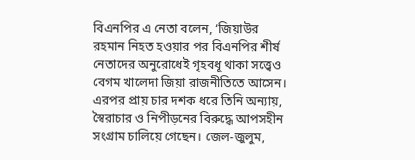বিএনপির এ নেতা বলেন, ‘জিয়াউর রহমান নিহত হওয়ার পর বিএনপির শীর্ষ নেতাদের অনুরোধেই গৃহবধূ থাকা সত্ত্বেও বেগম খালেদা জিয়া রাজনীতিতে আসেন। এরপর প্রায় চার দশক ধরে তিনি অন্যায়, স্বৈরাচার ও নিপীড়নের বিরুদ্ধে আপসহীন সংগ্রাম চালিয়ে গেছেন। জেল-জুলুম,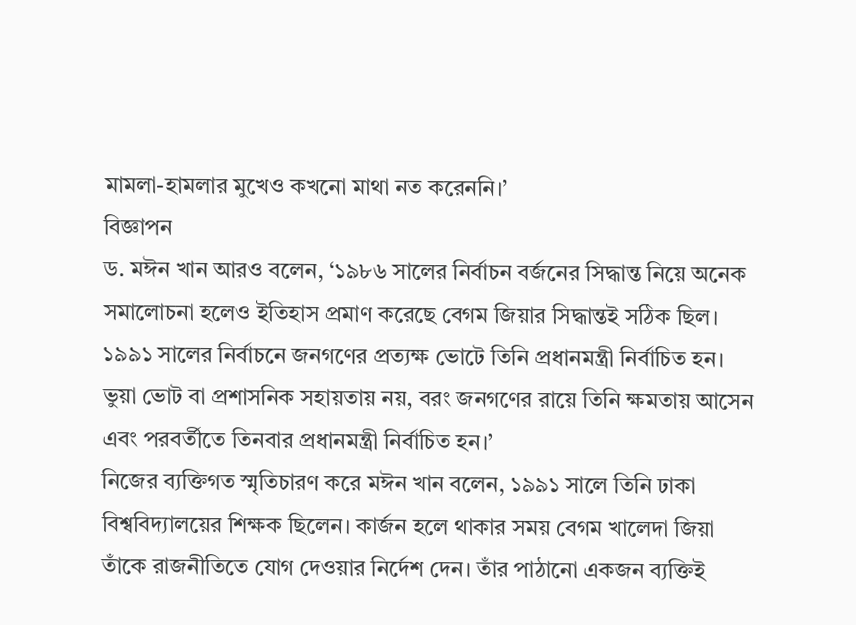মামলা-হামলার মুখেও কখনো মাথা নত করেননি।’
বিজ্ঞাপন
ড. মঈন খান আরও বলেন, ‘১৯৮৬ সালের নির্বাচন বর্জনের সিদ্ধান্ত নিয়ে অনেক সমালোচনা হলেও ইতিহাস প্রমাণ করেছে বেগম জিয়ার সিদ্ধান্তই সঠিক ছিল। ১৯৯১ সালের নির্বাচনে জনগণের প্রত্যক্ষ ভোটে তিনি প্রধানমন্ত্রী নির্বাচিত হন। ভুয়া ভোট বা প্রশাসনিক সহায়তায় নয়, বরং জনগণের রায়ে তিনি ক্ষমতায় আসেন এবং পরবর্তীতে তিনবার প্রধানমন্ত্রী নির্বাচিত হন।’
নিজের ব্যক্তিগত স্মৃতিচারণ করে মঈন খান বলেন, ১৯৯১ সালে তিনি ঢাকা বিশ্ববিদ্যালয়ের শিক্ষক ছিলেন। কার্জন হলে থাকার সময় বেগম খালেদা জিয়া তাঁকে রাজনীতিতে যোগ দেওয়ার নির্দেশ দেন। তাঁর পাঠানো একজন ব্যক্তিই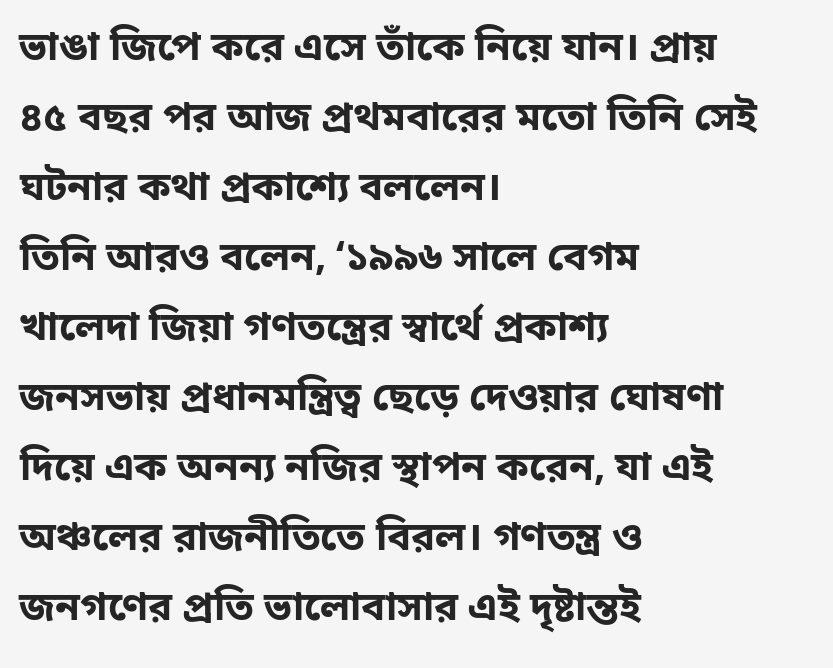ভাঙা জিপে করে এসে তাঁকে নিয়ে যান। প্রায় ৪৫ বছর পর আজ প্রথমবারের মতো তিনি সেই ঘটনার কথা প্রকাশ্যে বললেন।
তিনি আরও বলেন, ‘১৯৯৬ সালে বেগম খালেদা জিয়া গণতন্ত্রের স্বার্থে প্রকাশ্য জনসভায় প্রধানমন্ত্রিত্ব ছেড়ে দেওয়ার ঘোষণা দিয়ে এক অনন্য নজির স্থাপন করেন, যা এই অঞ্চলের রাজনীতিতে বিরল। গণতন্ত্র ও জনগণের প্রতি ভালোবাসার এই দৃষ্টান্তই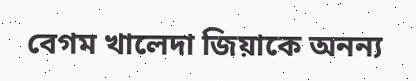বেগম খালেদা জিয়াকে অনন্য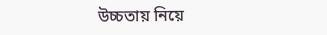উচ্চতায় নিয়ে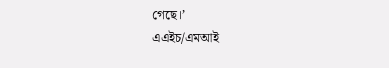গেছে।’
এএইচ/এমআই